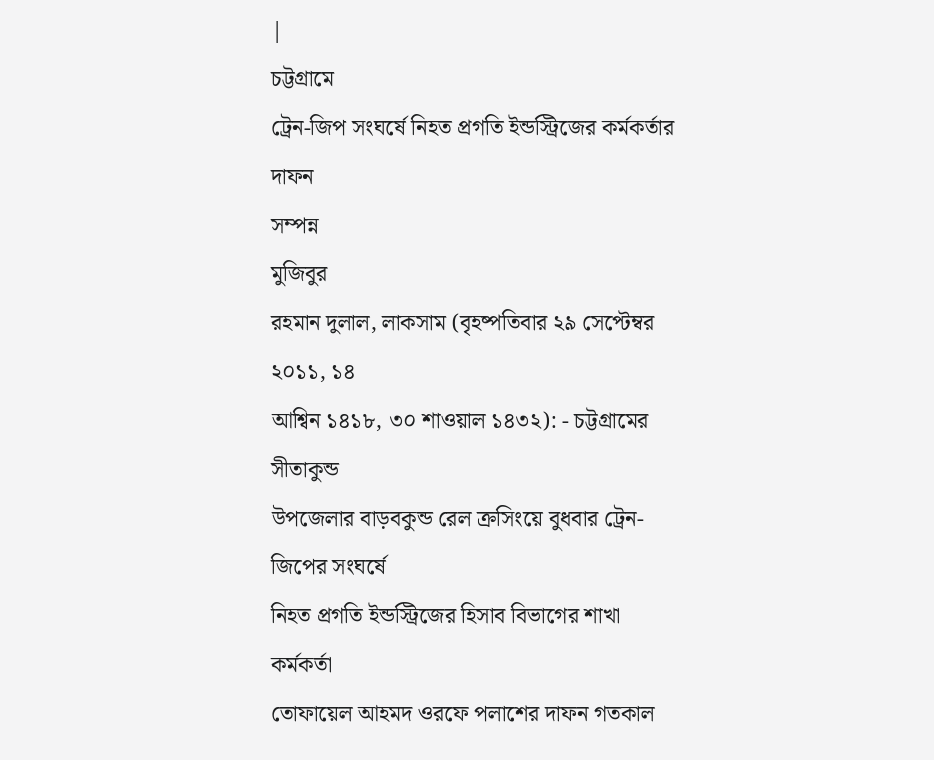|
চট্টগ্রামে
ট্রেন-জিপ সংঘর্ষে নিহত প্রগতি ইন্ডস্ট্রিজের কর্মকর্তার দাফন
সম্পন্ন
মুজিবুর
রহমান দুলাল, লাকসাম (বৃহষ্পতিবার ২৯ সেপ্টেম্বর ২০১১, ১৪
আশ্বিন ১৪১৮, ৩০ শাওয়াল ১৪৩২): - চট্টগ্রামের সীতাকুন্ড
উপজেলার বাড়বকুন্ড রেল ক্রসিংয়ে বুধবার ট্রেন-জিপের সংঘর্ষে
নিহত প্রগতি ইন্ডস্ট্রিজের হিসাব বিভাগের শাখা কর্মকর্তা
তোফায়েল আহমদ ওরফে পলাশের দাফন গতকাল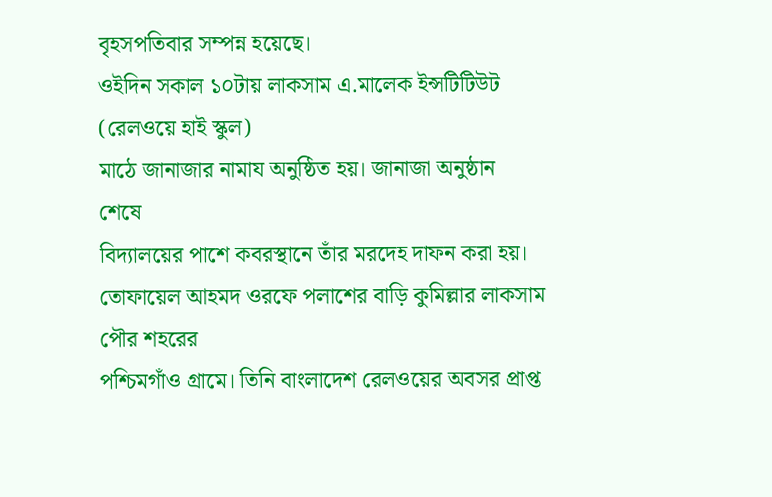বৃহসপতিবার সম্পন্ন হয়েছে।
ওইদিন সকাল ১০টায় লাকসাম এ.মালেক ইন্সটিটিউট (রেলওয়ে হাই স্কুল)
মাঠে জানাজার নামায অনুষ্ঠিত হয়। জানাজা অনুষ্ঠান শেষে
বিদ্যালয়ের পাশে কবরস্থানে তাঁর মরদেহ দাফন করা হয়।
তোফায়েল আহমদ ওরফে পলাশের বাড়ি কুমিল্লার লাকসাম পৌর শহরের
পশ্চিমগাঁও গ্রামে। তিনি বাংলাদেশ রেলওয়ের অবসর প্রাপ্ত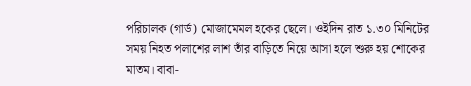পরিচালক (গার্ড) মোজামেমল হকের ছেলে। ওইদিন রাত ১.৩০ মিনিটের
সময় নিহত পলাশের লাশ তাঁর বাড়িতে নিয়ে আসা হলে শুরু হয় শোকের
মাতম। বাবা-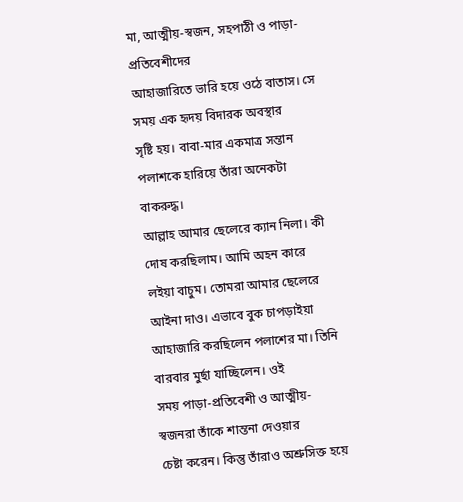মা, আত্মীয়-স্বজন, সহপাঠী ও পাড়া-প্রতিবেশীদের
আহাজারিতে ভারি হয়ে ওঠে বাতাস। সে সময় এক হৃদয় বিদারক অবস্থার
সৃষ্টি হয়। বাবা-মার একমাত্র সন্তান পলাশকে হারিয়ে তাঁরা অনেকটা
বাকরুদ্ধ।
আল্লাহ আমার ছেলেরে ক্যান নিলা। কী দোষ করছিলাম। আমি অহন কারে
লইয়া বাচুম। তোমরা আমার ছেলেরে আইনা দাও। এভাবে বুক চাপড়াইয়া
আহাজারি করছিলেন পলাশের মা। তিনি বারবার মুর্ছা যাচ্ছিলেন। ওই
সময় পাড়া-প্রতিবেশী ও আত্মীয়-স্বজনরা তাঁকে শান্তনা দেওয়ার
চেষ্টা করেন। কিন্তু তাঁরাও অশ্রুসিক্ত হয়ে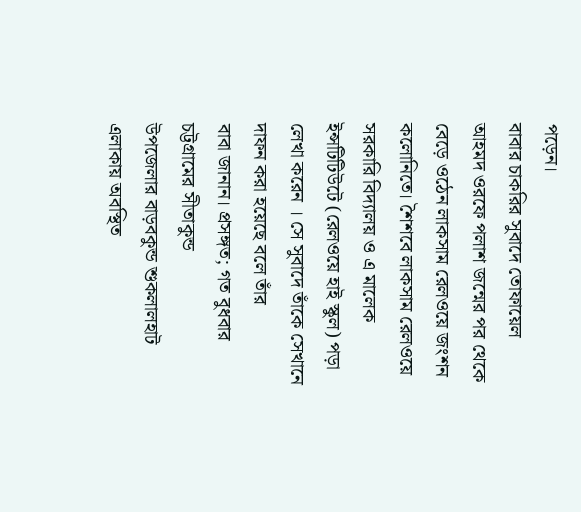পড়েন।
বাবার চাকরির সুবাদে তোফায়েল আহমদ ওরফে পলাশ জন্মের পর থেকে
বেড়ে ওঠেন লাকসাম রেলওয়ে জংশন কলোনিতে। শৈশবে লাকসাম রেলওয়ে
সরকারি বিদ্যালয় ও এ মালেক ইন্সটিটিউটে (রেলওয়ে হাই স্কুল) পড়া
লেখা করেন । সে সুবাদে তাঁকে সেখানে দাফন করা হয়েছে বলে তাঁর
বাবা জানান। প্রসঙ্গত; গত বুধবার চট্টগ্রামের সীতাকুন্ড
উপজেলার বাড়বকুন্ড শুকলালহাট এলাকায় অবস্থিত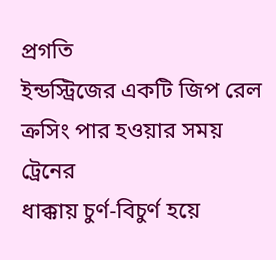প্রগতি
ইন্ডস্ট্রিজের একটি জিপ রেল ক্রসিং পার হওয়ার সময় ট্রেনের
ধাক্কায় চুর্ণ-বিচুর্ণ হয়ে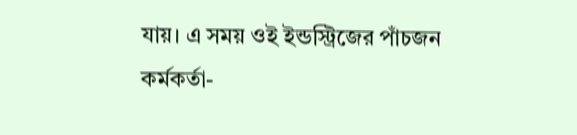যায়। এ সময় ওই ইন্ডস্ট্রিজের পাঁচজন
কর্মকর্তা-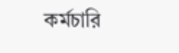কর্মচারি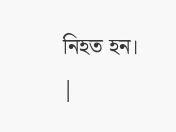নিহত হন।
|